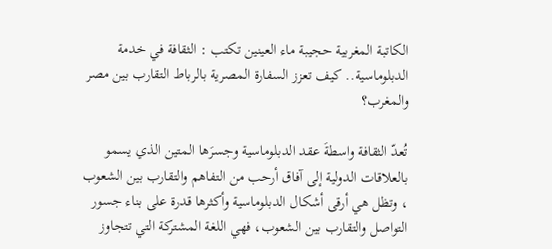الكاتبة المغربية حجيبة ماء العينين تكتب : الثقافة في خدمة الدبلوماسية.. كيف تعزز السفارة المصرية بالرباط التقارب بين مصر والمغرب؟

تُعدّ الثقافة واسطةَ عقد الدبلوماسية وجسرَها المتين الذي يسمو بالعلاقات الدولية إلى آفاق أرحب من التفاهم والتقارب بين الشعوب ، وتظل هي أرقى أشكال الدبلوماسية وأكثرها قدرة على بناء جسور التواصل والتقارب بين الشعوب، فهي اللغة المشتركة التي تتجاوز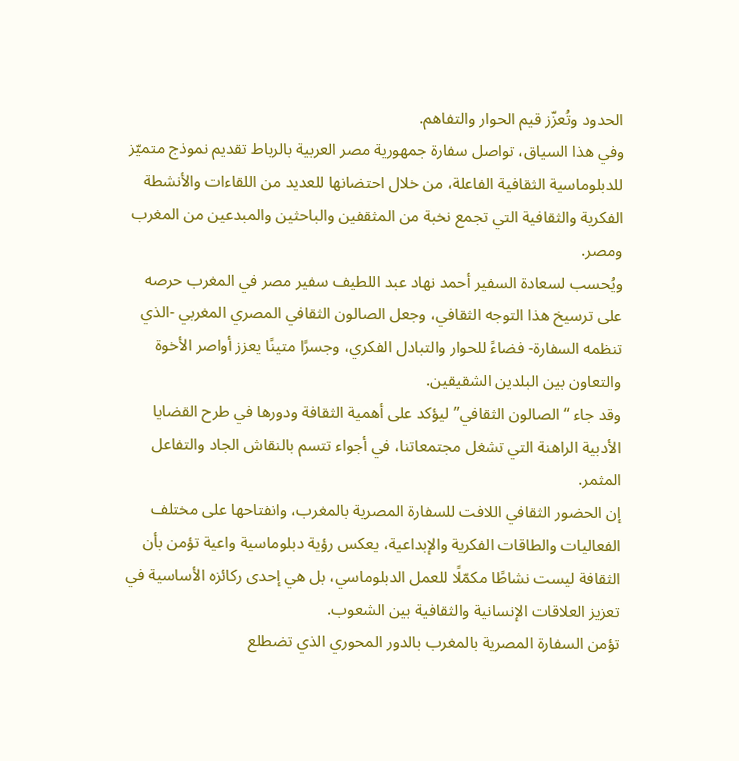الحدود وتُعزّز قيم الحوار والتفاهم.
وفي هذا السياق، تواصل سفارة جمهورية مصر العربية بالرباط تقديم نموذج متميّز للدبلوماسية الثقافية الفاعلة، من خلال احتضانها للعديد من اللقاءات والأنشطة الفكرية والثقافية التي تجمع نخبة من المثقفين والباحثين والمبدعين من المغرب ومصر.
ويُحسب لسعادة السفير أحمد نهاد عبد اللطيف سفير مصر في المغرب حرصه على ترسيخ هذا التوجه الثقافي، وجعل الصالون الثقافي المصري المغربي -الذي تنظمه السفارة- فضاءً للحوار والتبادل الفكري، وجسرًا متينًا يعزز أواصر الأخوة والتعاون بين البلدين الشقيقين.
وقد جاء “الصالون الثقافي” ليؤكد على أهمية الثقافة ودورها في طرح القضايا الأدبية الراهنة التي تشغل مجتمعاتنا، في أجواء تتسم بالنقاش الجاد والتفاعل المثمر.
إن الحضور الثقافي اللافت للسفارة المصرية بالمغرب، وانفتاحها على مختلف الفعاليات والطاقات الفكرية والإبداعية، يعكس رؤية دبلوماسية واعية تؤمن بأن الثقافة ليست نشاطًا مكمّلًا للعمل الدبلوماسي، بل هي إحدى ركائزه الأساسية في تعزيز العلاقات الإنسانية والثقافية بين الشعوب.
تؤمن السفارة المصرية بالمغرب بالدور المحوري الذي تضطلع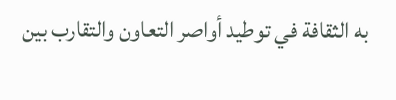به الثقافة في توطيد أواصر التعاون والتقارب بين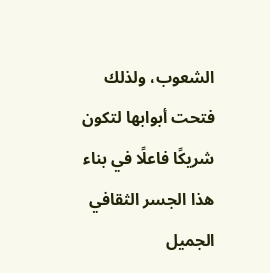الشعوب، ولذلك فتحت أبوابها لتكون شريكًا فاعلًا في بناء هذا الجسر الثقافي الجميل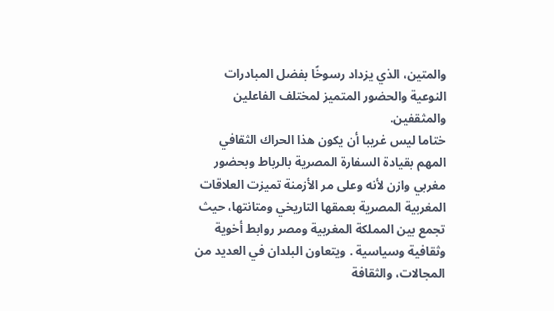والمتين، الذي يزداد رسوخًا بفضل المبادرات النوعية والحضور المتميز لمختلف الفاعلين والمثقفين.
ختاما ليس غريبا أن يكون هذا الحراك الثقافي المهم بقيادة السفارة المصرية بالرباط وبحضور مغربي وازن لأنه وعلى مر الأزمنة تميزت العلاقات المغربية المصرية بعمقها التاريخي ومتانتها، حيث تجمع بين المملكة المغربية ومصر روابط أخوية وثقافية وسياسية . ويتعاون البلدان في العديد من المجالات، والثقافة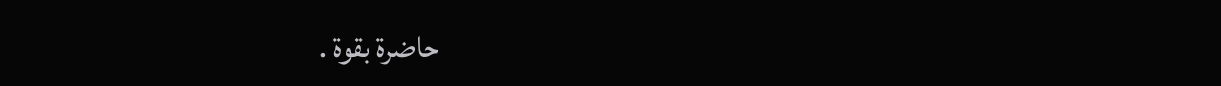حاضرة بقوة .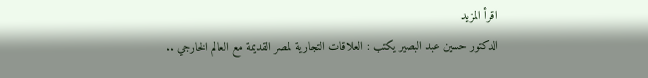اقرأ المزيد
الدكتور حسين عبد البصير يكتب : العلاقات التجارية لمصر القديمة مع العالم الخارجي ..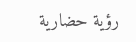رؤية حضارية